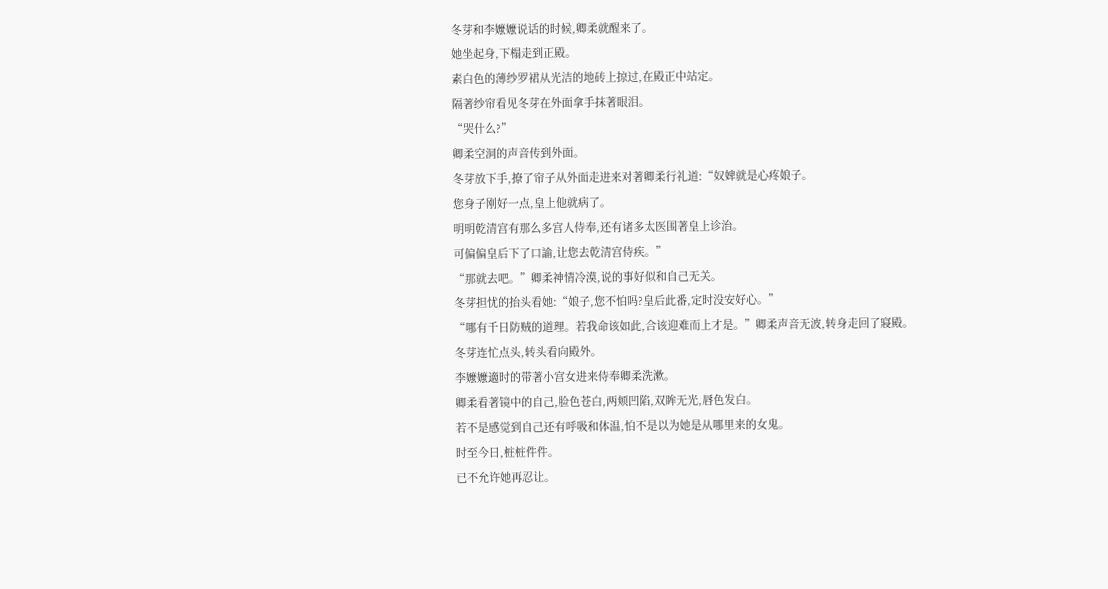冬芽和李嬤嬤说话的时候,卿柔就醒来了。
她坐起身,下榻走到正殿。
素白色的薄纱罗裙从光洁的地砖上掠过,在殿正中站定。
隔著纱帘看见冬芽在外面拿手抹著眼泪。
“哭什么?”
卿柔空洞的声音传到外面。
冬芽放下手,撩了帘子从外面走进来对著卿柔行礼道:“奴婢就是心疼娘子。
您身子刚好一点,皇上他就病了。
明明乾清宫有那么多宫人侍奉,还有诸多太医围著皇上诊治。
可偏偏皇后下了口諭,让您去乾清宫侍疾。”
“那就去吧。”卿柔神情冷漠,说的事好似和自己无关。
冬芽担忧的抬头看她:“娘子,您不怕吗?皇后此番,定时没安好心。”
“哪有千日防贼的道理。若我命该如此,合该迎难而上才是。”卿柔声音无波,转身走回了寢殿。
冬芽连忙点头,转头看向殿外。
李嬤嬤適时的带著小宫女进来侍奉卿柔洗漱。
卿柔看著镜中的自己,脸色苍白,两颊凹陷,双眸无光,唇色发白。
若不是感觉到自己还有呼吸和体温,怕不是以为她是从哪里来的女鬼。
时至今日,桩桩件件。
已不允许她再忍让。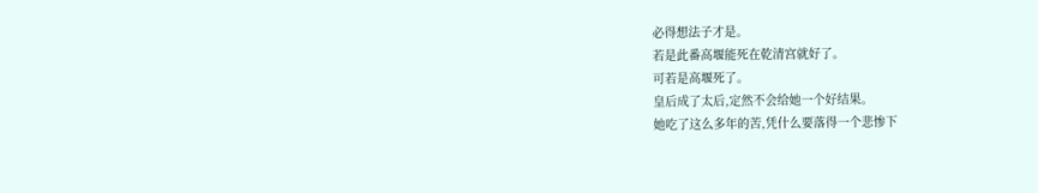必得想法子才是。
若是此番高堰能死在乾清宫就好了。
可若是高堰死了。
皇后成了太后,定然不会给她一个好结果。
她吃了这么多年的苦,凭什么要落得一个悲惨下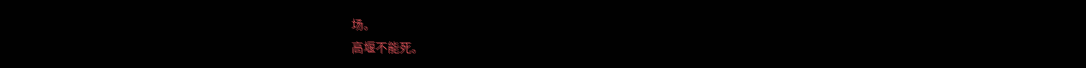场。
高堰不能死。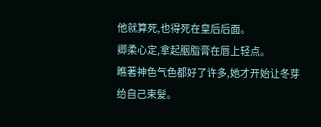他就算死,也得死在皇后后面。
卿柔心定,拿起胭脂膏在唇上轻点。
瞧著神色气色都好了许多,她才开始让冬芽给自己束髮。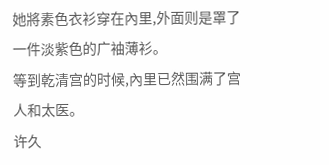她將素色衣衫穿在內里,外面则是罩了一件淡紫色的广袖薄衫。
等到乾清宫的时候,內里已然围满了宫人和太医。
许久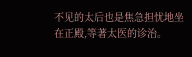不见的太后也是焦急担忧地坐在正殿,等著太医的诊治。